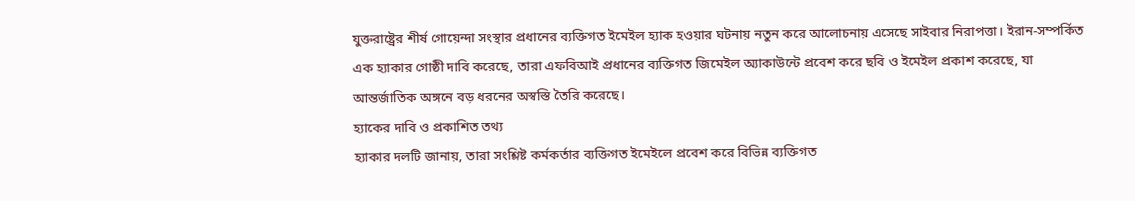যুক্তরাষ্ট্রের শীর্ষ গোয়েন্দা সংস্থার প্রধানের ব্যক্তিগত ইমেইল হ্যাক হওয়ার ঘটনায় নতুন করে আলোচনায় এসেছে সাইবার নিরাপত্তা। ইরান-সম্পর্কিত এক হ্যাকার গোষ্ঠী দাবি করেছে, তারা এফবিআই প্রধানের ব্যক্তিগত জিমেইল অ্যাকাউন্টে প্রবেশ করে ছবি ও ইমেইল প্রকাশ করেছে, যা আন্তর্জাতিক অঙ্গনে বড় ধরনের অস্বস্তি তৈরি করেছে।
হ্যাকের দাবি ও প্রকাশিত তথ্য
হ্যাকার দলটি জানায়, তারা সংশ্লিষ্ট কর্মকর্তার ব্যক্তিগত ইমেইলে প্রবেশ করে বিভিন্ন ব্যক্তিগত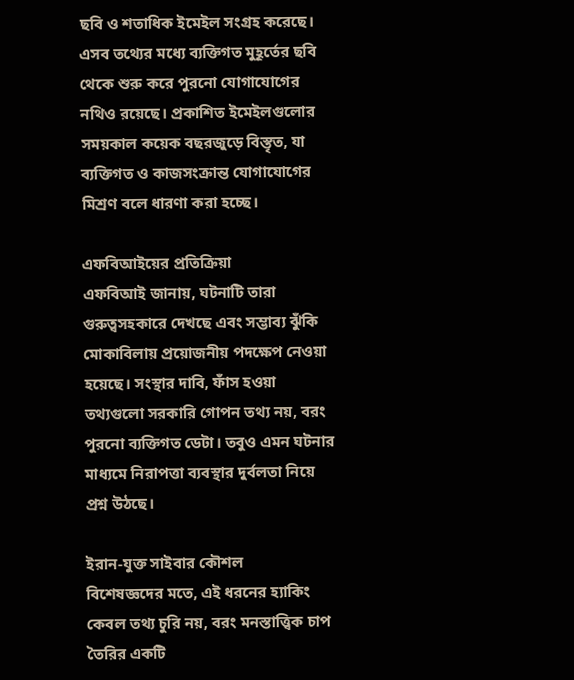ছবি ও শতাধিক ইমেইল সংগ্রহ করেছে। এসব তথ্যের মধ্যে ব্যক্তিগত মুহূর্তের ছবি থেকে শুরু করে পুরনো যোগাযোগের নথিও রয়েছে। প্রকাশিত ইমেইলগুলোর সময়কাল কয়েক বছরজুড়ে বিস্তৃত, যা ব্যক্তিগত ও কাজসংক্রান্ত যোগাযোগের মিশ্রণ বলে ধারণা করা হচ্ছে।

এফবিআইয়ের প্রতিক্রিয়া
এফবিআই জানায়, ঘটনাটি তারা গুরুত্বসহকারে দেখছে এবং সম্ভাব্য ঝুঁকি মোকাবিলায় প্রয়োজনীয় পদক্ষেপ নেওয়া হয়েছে। সংস্থার দাবি, ফাঁস হওয়া তথ্যগুলো সরকারি গোপন তথ্য নয়, বরং পুরনো ব্যক্তিগত ডেটা। তবুও এমন ঘটনার মাধ্যমে নিরাপত্তা ব্যবস্থার দুর্বলতা নিয়ে প্রশ্ন উঠছে।

ইরান-যুক্ত সাইবার কৌশল
বিশেষজ্ঞদের মতে, এই ধরনের হ্যাকিং কেবল তথ্য চুরি নয়, বরং মনস্তাত্ত্বিক চাপ তৈরির একটি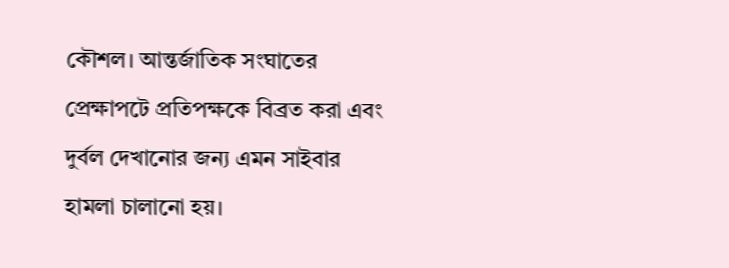কৌশল। আন্তর্জাতিক সংঘাতের প্রেক্ষাপটে প্রতিপক্ষকে বিব্রত করা এবং দুর্বল দেখানোর জন্য এমন সাইবার হামলা চালানো হয়।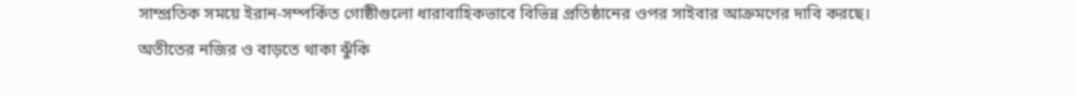সাম্প্রতিক সময়ে ইরান-সম্পর্কিত গোষ্ঠীগুলো ধারাবাহিকভাবে বিভিন্ন প্রতিষ্ঠানের ওপর সাইবার আক্রমণের দাবি করছে।
অতীতের নজির ও বাড়তে থাকা ঝুঁকি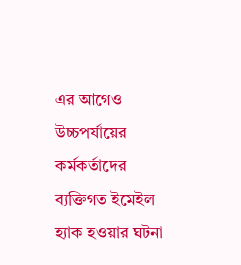এর আগেও উচ্চপর্যায়ের কর্মকর্তাদের ব্যক্তিগত ইমেইল হ্যাক হওয়ার ঘটনা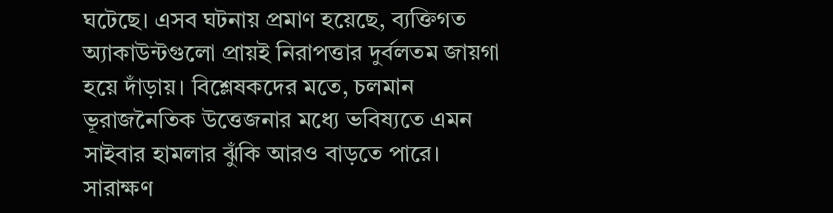ঘটেছে। এসব ঘটনায় প্রমাণ হয়েছে, ব্যক্তিগত অ্যাকাউন্টগুলো প্রায়ই নিরাপত্তার দুর্বলতম জায়গা হয়ে দাঁড়ায়। বিশ্লেষকদের মতে, চলমান ভূরাজনৈতিক উত্তেজনার মধ্যে ভবিষ্যতে এমন সাইবার হামলার ঝুঁকি আরও বাড়তে পারে।
সারাক্ষণ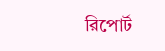রিপোর্ট